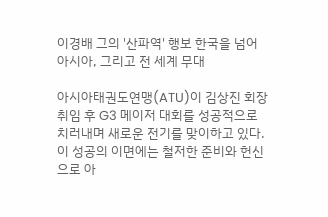이경배 그의 '산파역' 행보 한국을 넘어 아시아, 그리고 전 세계 무대

아시아태권도연맹(ATU)이 김상진 회장 취임 후 G3 메이저 대회를 성공적으로 치러내며 새로운 전기를 맞이하고 있다. 이 성공의 이면에는 철저한 준비와 헌신으로 아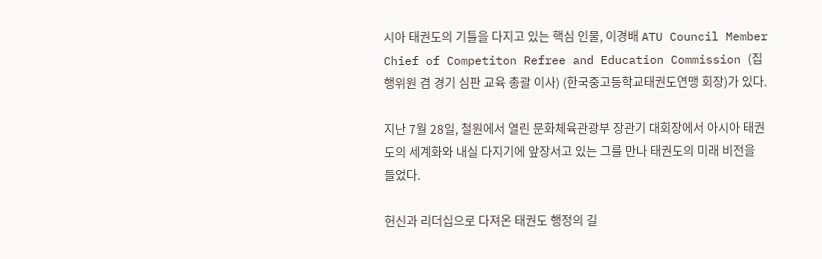시아 태권도의 기틀을 다지고 있는 핵심 인물, 이경배 ATU Council Member Chief of Competiton Refree and Education Commission (집행위원 겸 경기 심판 교육 총괄 이사) (한국중고등학교태권도연맹 회장)가 있다.

지난 7월 28일, 철원에서 열린 문화체육관광부 장관기 대회장에서 아시아 태권도의 세계화와 내실 다지기에 앞장서고 있는 그를 만나 태권도의 미래 비전을 들었다.

헌신과 리더십으로 다져온 태권도 행정의 길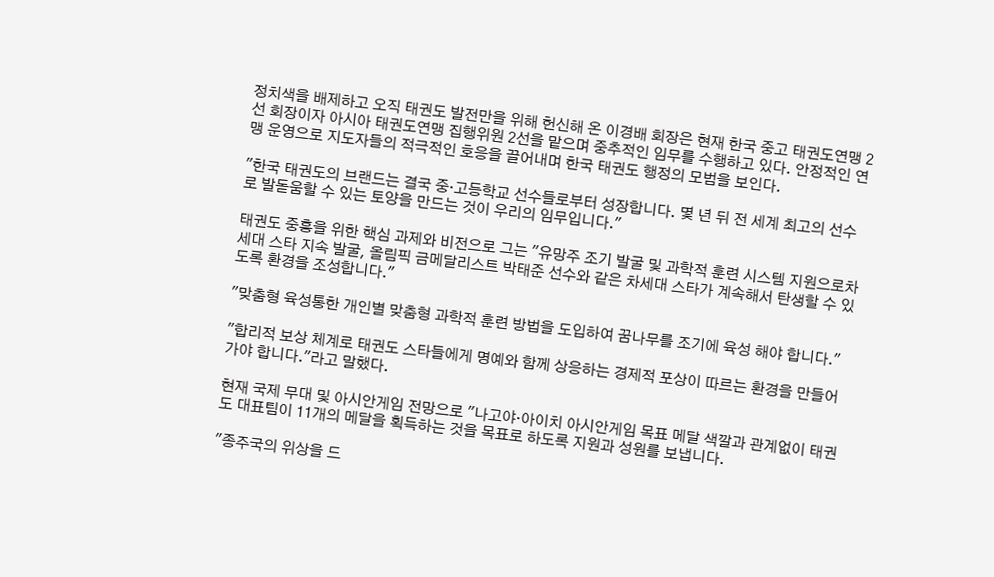정치색을 배제하고 오직 태권도 발전만을 위해 헌신해 온 이경배 회장은 현재 한국 중고 태권도연맹 2선 회장이자 아시아 태권도연맹 집행위원 2선을 맡으며 중추적인 임무를 수행하고 있다. 안정적인 연맹 운영으로 지도자들의 적극적인 호응을 끌어내며 한국 태권도 행정의 모범을 보인다.

"한국 태권도의 브랜드는 결국 중·고등학교 선수들로부터 성장합니다. 몇 년 뒤 전 세계 최고의 선수로 발돋움할 수 있는 토양을 만드는 것이 우리의 임무입니다."

태권도 중흥을 위한 핵심 과제와 비전으로 그는 "유망주 조기 발굴 및 과학적 훈련 시스템 지원으로차세대 스타 지속 발굴, 올림픽 금메달리스트 박태준 선수와 같은 차세대 스타가 계속해서 탄생할 수 있도록 환경을 조성합니다."

"맞춤형 육성통한 개인별 맞춤형 과학적 훈련 방법을 도입하여 꿈나무를 조기에 육성 해야 합니다."

"합리적 보상 체계로 태권도 스타들에게 명예와 함께 상응하는 경제적 포상이 따르는 환경을 만들어가야 합니다."라고 말했다.

현재 국제 무대 및 아시안게임 전망으로 "나고야·아이치 아시안게임 목표 메달 색깔과 관계없이 태권도 대표팀이 11개의 메달을 획득하는 것을 목표로 하도록 지원과 성원를 보냅니다.

"종주국의 위상을 드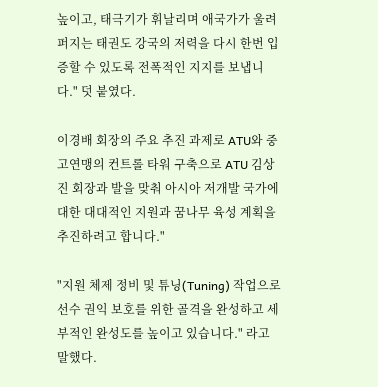높이고, 태극기가 휘날리며 애국가가 울려 퍼지는 태권도 강국의 저력을 다시 한번 입증할 수 있도록 전폭적인 지지를 보냅니다." 덧 붙였다.

이경배 회장의 주요 추진 과제로 ATU와 중고연맹의 컨트롤 타워 구축으로 ATU 김상진 회장과 발을 맞춰 아시아 저개발 국가에 대한 대대적인 지원과 꿈나무 육성 계획을 추진하려고 합니다."

"지원 체제 정비 및 튜닝(Tuning) 작업으로 선수 권익 보호를 위한 골격을 완성하고 세부적인 완성도를 높이고 있습니다." 라고 말했다.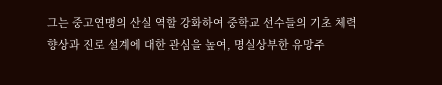그는 중고연맹의 산실 역할 강화하여 중학교 선수들의 기초 체력 향상과 진로 설계에 대한 관심을 높여, 명실상부한 유망주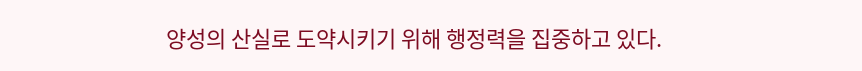양성의 산실로 도약시키기 위해 행정력을 집중하고 있다.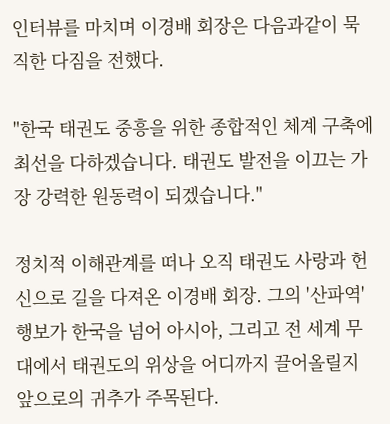인터뷰를 마치며 이경배 회장은 다음과같이 묵직한 다짐을 전했다.

"한국 태권도 중흥을 위한 종합적인 체계 구축에 최선을 다하겠습니다. 태권도 발전을 이끄는 가장 강력한 원동력이 되겠습니다."

정치적 이해관계를 떠나 오직 태권도 사랑과 헌신으로 길을 다져온 이경배 회장. 그의 '산파역' 행보가 한국을 넘어 아시아, 그리고 전 세계 무대에서 태권도의 위상을 어디까지 끌어올릴지 앞으로의 귀추가 주목된다.